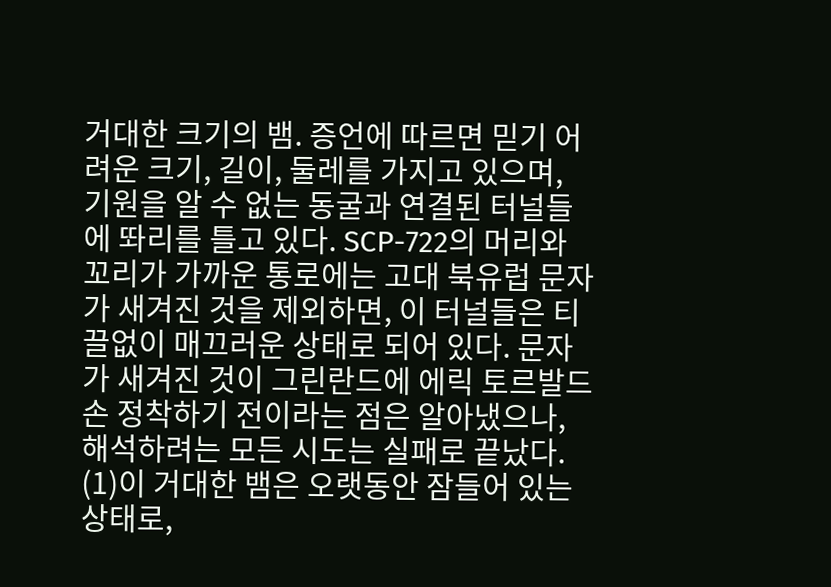거대한 크기의 뱀. 증언에 따르면 믿기 어려운 크기, 길이, 둘레를 가지고 있으며, 기원을 알 수 없는 동굴과 연결된 터널들에 똬리를 틀고 있다. SCP-722의 머리와 꼬리가 가까운 통로에는 고대 북유럽 문자가 새겨진 것을 제외하면, 이 터널들은 티끌없이 매끄러운 상태로 되어 있다. 문자가 새겨진 것이 그린란드에 에릭 토르발드손 정착하기 전이라는 점은 알아냈으나, 해석하려는 모든 시도는 실패로 끝났다.
(1)이 거대한 뱀은 오랫동안 잠들어 있는 상태로,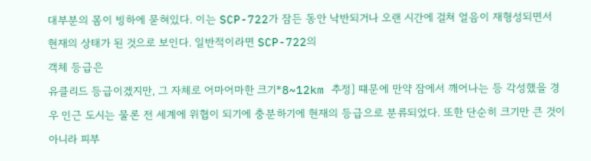대부분의 몸이 빙하에 묻혀있다. 이는 SCP-722가 잠든 동안 낙반되거나 오랜 시간에 걸쳐 얼음이 재형성되면서 현재의 상태가 된 것으로 보인다. 일반적이라면 SCP-722의
객체 등급은
유클리드 등급이겠지만, 그 자체로 어마어마한 크기*8~12km 추정] 떄문에 만약 잠에서 깨어나는 등 각성했을 경우 인근 도시는 물론 전 세계에 위협이 되기에 충분하기에 현재의 등급으로 분류되었다. 또한 단순히 크기만 큰 것이 아니라 피부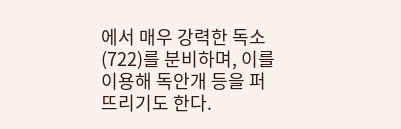에서 매우 강력한 독소(722)를 분비하며, 이를 이용해 독안개 등을 퍼뜨리기도 한다.